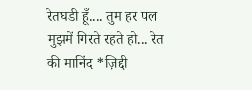रेतघडी हूँ.... तुम हर पल मुझमें गिरते रहते हो... रेत की मानिंद *ज़िद्दी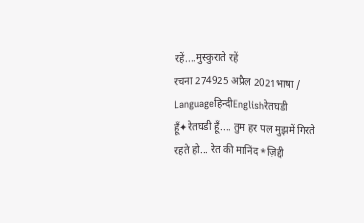रहें....मुस्कुराते रहें
रचना 274925 अप्रैल 2021भाषा / Languageहिन्दीEnglishरेतघडी हूँ✦रेतघडी हूँ.... तुम हर पल मुझमें गिरते रहते हो... रेत की मानिंद *ज़िद्दी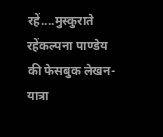रहें....मुस्कुराते रहेंकल्पना पाण्डेय की फेसबुक लेखन-यात्रा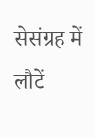सेसंग्रह में लौटें